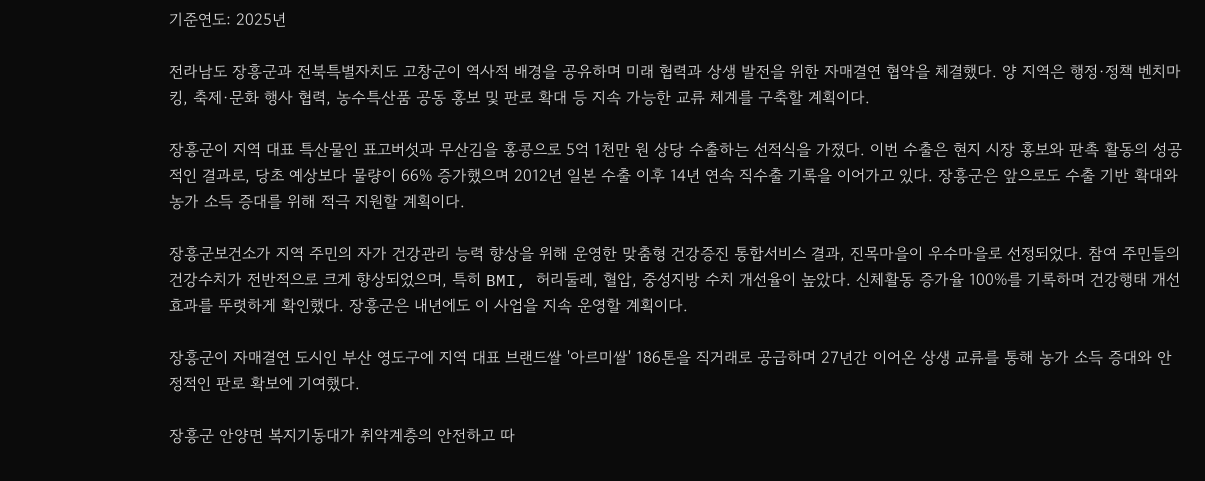기준연도: 2025년

전라남도 장흥군과 전북특별자치도 고창군이 역사적 배경을 공유하며 미래 협력과 상생 발전을 위한 자매결연 협약을 체결했다. 양 지역은 행정·정책 벤치마킹, 축제·문화 행사 협력, 농수특산품 공동 홍보 및 판로 확대 등 지속 가능한 교류 체계를 구축할 계획이다.

장흥군이 지역 대표 특산물인 표고버섯과 무산김을 홍콩으로 5억 1천만 원 상당 수출하는 선적식을 가졌다. 이번 수출은 현지 시장 홍보와 판촉 활동의 성공적인 결과로, 당초 예상보다 물량이 66% 증가했으며 2012년 일본 수출 이후 14년 연속 직수출 기록을 이어가고 있다. 장흥군은 앞으로도 수출 기반 확대와 농가 소득 증대를 위해 적극 지원할 계획이다.

장흥군보건소가 지역 주민의 자가 건강관리 능력 향상을 위해 운영한 맞춤형 건강증진 통합서비스 결과, 진목마을이 우수마을로 선정되었다. 참여 주민들의 건강수치가 전반적으로 크게 향상되었으며, 특히 BMI, 허리둘레, 혈압, 중성지방 수치 개선율이 높았다. 신체활동 증가율 100%를 기록하며 건강행태 개선 효과를 뚜렷하게 확인했다. 장흥군은 내년에도 이 사업을 지속 운영할 계획이다.

장흥군이 자매결연 도시인 부산 영도구에 지역 대표 브랜드쌀 '아르미쌀' 186톤을 직거래로 공급하며 27년간 이어온 상생 교류를 통해 농가 소득 증대와 안정적인 판로 확보에 기여했다.

장흥군 안양면 복지기동대가 취약계층의 안전하고 따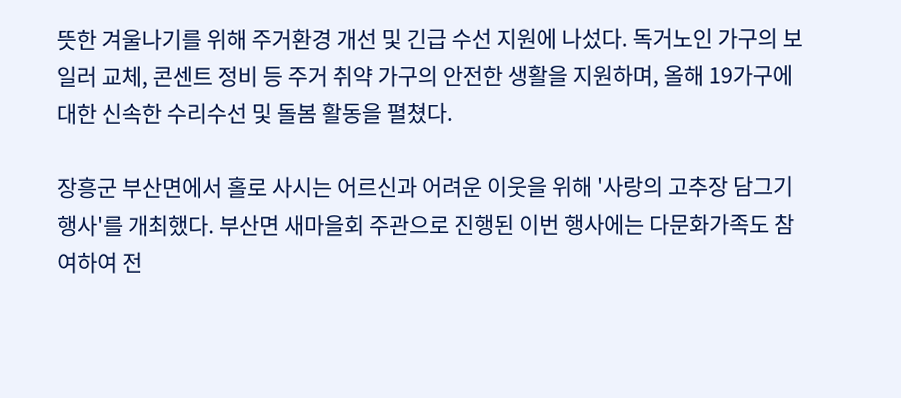뜻한 겨울나기를 위해 주거환경 개선 및 긴급 수선 지원에 나섰다. 독거노인 가구의 보일러 교체, 콘센트 정비 등 주거 취약 가구의 안전한 생활을 지원하며, 올해 19가구에 대한 신속한 수리수선 및 돌봄 활동을 펼쳤다.

장흥군 부산면에서 홀로 사시는 어르신과 어려운 이웃을 위해 '사랑의 고추장 담그기 행사'를 개최했다. 부산면 새마을회 주관으로 진행된 이번 행사에는 다문화가족도 참여하여 전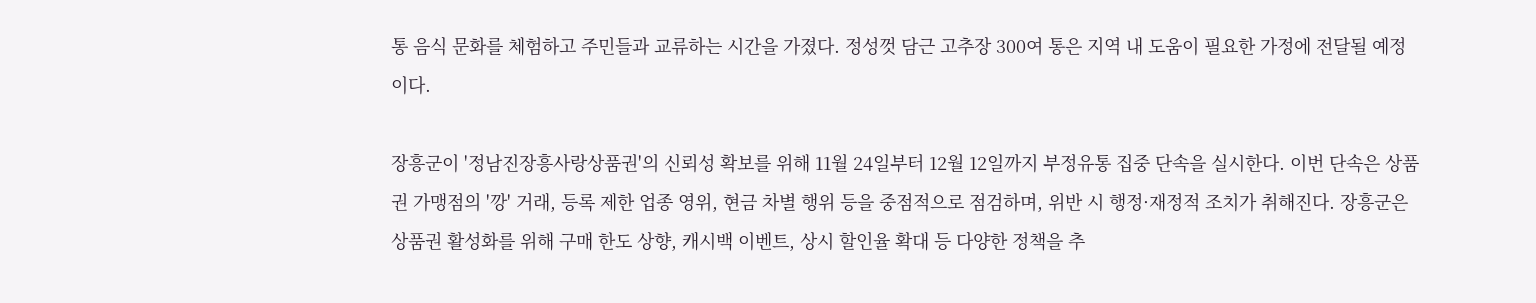통 음식 문화를 체험하고 주민들과 교류하는 시간을 가졌다. 정성껏 담근 고추장 300여 통은 지역 내 도움이 필요한 가정에 전달될 예정이다.

장흥군이 '정남진장흥사랑상품권'의 신뢰성 확보를 위해 11월 24일부터 12월 12일까지 부정유통 집중 단속을 실시한다. 이번 단속은 상품권 가맹점의 '깡' 거래, 등록 제한 업종 영위, 현금 차별 행위 등을 중점적으로 점검하며, 위반 시 행정·재정적 조치가 취해진다. 장흥군은 상품권 활성화를 위해 구매 한도 상향, 캐시백 이벤트, 상시 할인율 확대 등 다양한 정책을 추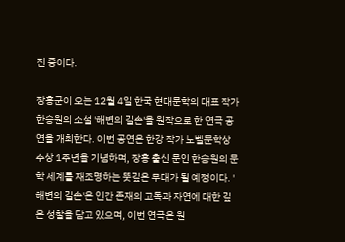진 중이다.

장흥군이 오는 12월 4일 한국 현대문학의 대표 작가 한승원의 소설 '해변의 길손'을 원작으로 한 연극 공연을 개최한다. 이번 공연은 한강 작가 노벨문학상 수상 1주년을 기념하며, 장흥 출신 문인 한승원의 문학 세계를 재조명하는 뜻깊은 무대가 될 예정이다. '해변의 길손'은 인간 존재의 고독과 자연에 대한 깊은 성찰을 담고 있으며, 이번 연극은 원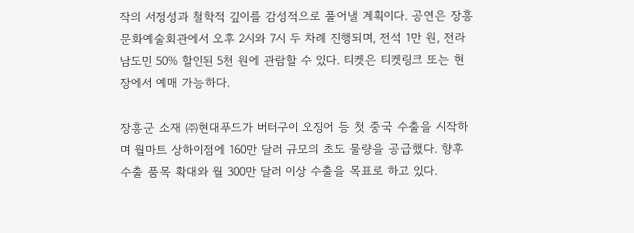작의 서정성과 철학적 깊이를 감성적으로 풀어낼 계획이다. 공연은 장흥문화예술회관에서 오후 2시와 7시 두 차례 진행되며, 전석 1만 원, 전라남도민 50% 할인된 5천 원에 관람할 수 있다. 티켓은 티켓링크 또는 현장에서 예매 가능하다.

장흥군 소재 ㈜현대푸드가 버터구이 오징어 등 첫 중국 수출을 시작하며 월마트 상하이점에 160만 달러 규모의 초도 물량을 공급했다. 향후 수출 품목 확대와 월 300만 달러 이상 수출을 목표로 하고 있다.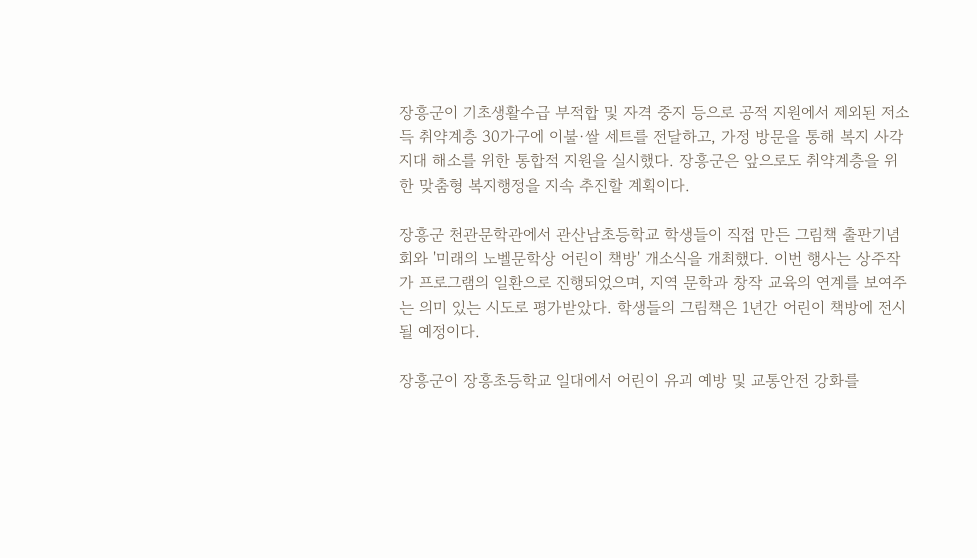장흥군이 기초생활수급 부적합 및 자격 중지 등으로 공적 지원에서 제외된 저소득 취약계층 30가구에 이불·쌀 세트를 전달하고, 가정 방문을 통해 복지 사각지대 해소를 위한 통합적 지원을 실시했다. 장흥군은 앞으로도 취약계층을 위한 맞춤형 복지행정을 지속 추진할 계획이다.

장흥군 천관문학관에서 관산남초등학교 학생들이 직접 만든 그림책 출판기념회와 '미래의 노벨문학상 어린이 책방' 개소식을 개최했다. 이번 행사는 상주작가 프로그램의 일환으로 진행되었으며, 지역 문학과 창작 교육의 연계를 보여주는 의미 있는 시도로 평가받았다. 학생들의 그림책은 1년간 어린이 책방에 전시될 예정이다.

장흥군이 장흥초등학교 일대에서 어린이 유괴 예방 및 교통안전 강화를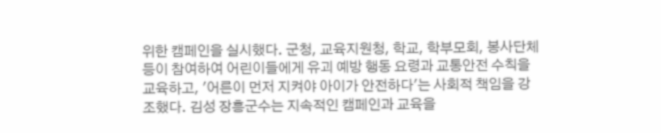위한 캠페인을 실시했다. 군청, 교육지원청, 학교, 학부모회, 봉사단체 등이 참여하여 어린이들에게 유괴 예방 행동 요령과 교통안전 수칙을 교육하고, '어른이 먼저 지켜야 아이가 안전하다'는 사회적 책임을 강조했다. 김성 장흥군수는 지속적인 캠페인과 교육을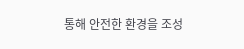통해 안전한 환경을 조성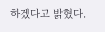하겠다고 밝혔다.